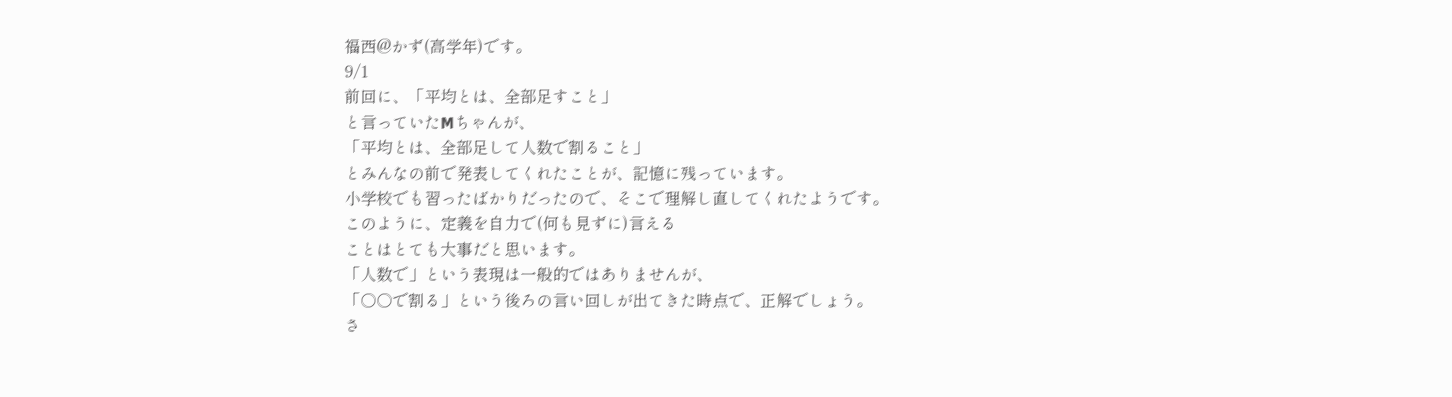福西@かず(高学年)です。
9/1
前回に、「平均とは、全部足すこと」
と言っていたMちゃんが、
「平均とは、全部足して人数で割ること」
とみんなの前で発表してくれたことが、記憶に残っています。
小学校でも習ったばかりだったので、そこで理解し直してくれたようです。
このように、定義を自力で(何も見ずに)言える
ことはとても大事だと思います。
「人数で」という表現は一般的ではありませんが、
「○○で割る」という後ろの言い回しが出てきた時点で、正解でしょう。
さ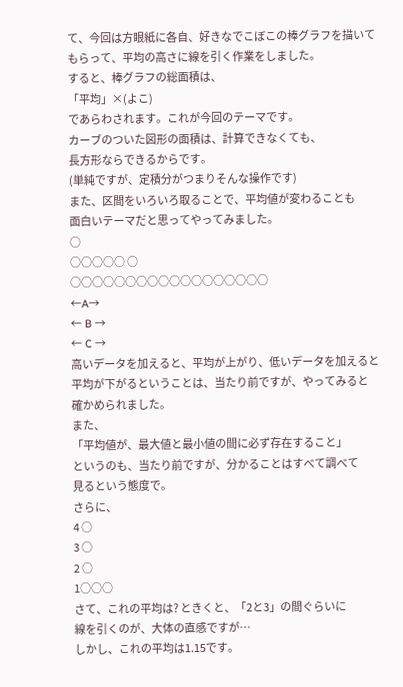て、今回は方眼紙に各自、好きなでこぼこの棒グラフを描いて
もらって、平均の高さに線を引く作業をしました。
すると、棒グラフの総面積は、
「平均」×(よこ)
であらわされます。これが今回のテーマです。
カーブのついた図形の面積は、計算できなくても、
長方形ならできるからです。
(単純ですが、定積分がつまりそんな操作です)
また、区間をいろいろ取ることで、平均値が変わることも
面白いテーマだと思ってやってみました。
○
○○○○○ ○
○○○○○○○○○○○○○○○○○○
←A→
← B →
← C →
高いデータを加えると、平均が上がり、低いデータを加えると
平均が下がるということは、当たり前ですが、やってみると
確かめられました。
また、
「平均値が、最大値と最小値の間に必ず存在すること」
というのも、当たり前ですが、分かることはすべて調べて
見るという態度で。
さらに、
4 ○
3 ○
2 ○
1○○○
さて、これの平均は? ときくと、「2と3」の間ぐらいに
線を引くのが、大体の直感ですが…
しかし、これの平均は1.15です。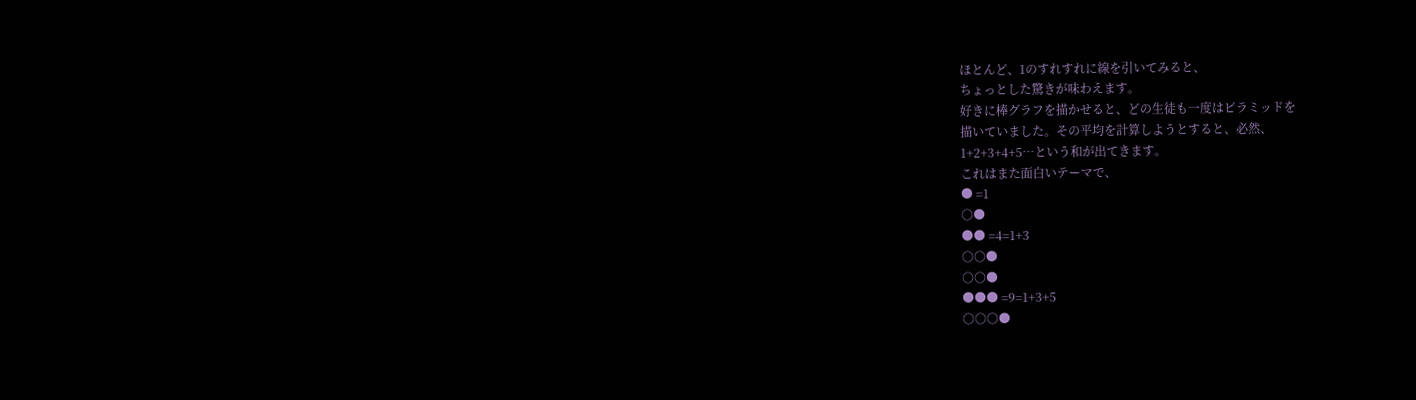ほとんど、1のすれすれに線を引いてみると、
ちょっとした驚きが味わえます。
好きに棒グラフを描かせると、どの生徒も一度はピラミッドを
描いていました。その平均を計算しようとすると、必然、
1+2+3+4+5…という和が出てきます。
これはまた面白いテーマで、
● =1
○●
●● =4=1+3
○○●
○○●
●●● =9=1+3+5
○○○●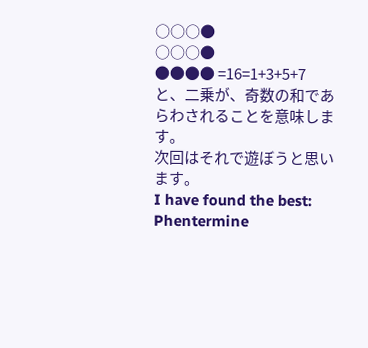○○○●
○○○●
●●●● =16=1+3+5+7
と、二乗が、奇数の和であらわされることを意味します。
次回はそれで遊ぼうと思います。
I have found the best:
Phentermine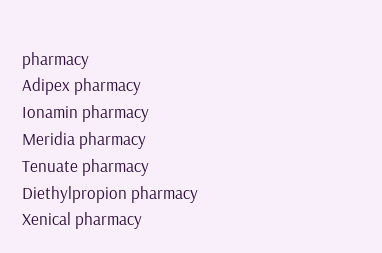pharmacy
Adipex pharmacy
Ionamin pharmacy
Meridia pharmacy
Tenuate pharmacy
Diethylpropion pharmacy
Xenical pharmacy